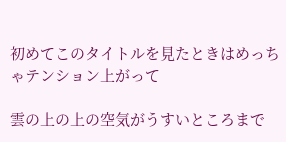初めてこのタイトルを見たときはめっちゃテンション上がって

雲の上の上の空気がうすいところまで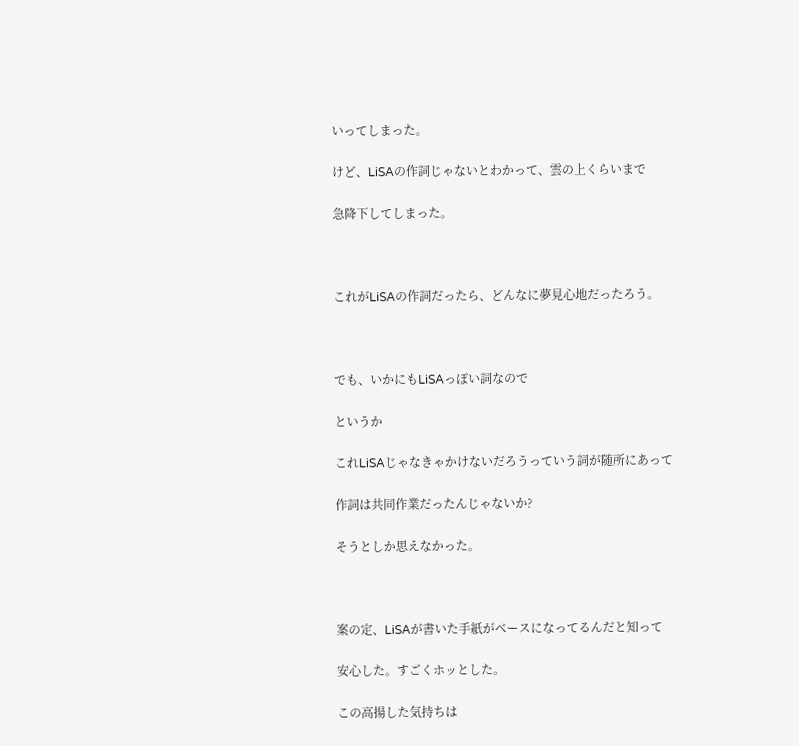いってしまった。

けど、LiSAの作詞じゃないとわかって、雲の上くらいまで

急降下してしまった。



これがLiSAの作詞だったら、どんなに夢見心地だったろう。



でも、いかにもLiSAっぽい詞なので

というか

これLiSAじゃなきゃかけないだろうっていう詞が随所にあって

作詞は共同作業だったんじゃないか?

そうとしか思えなかった。



案の定、LiSAが書いた手紙がベースになってるんだと知って

安心した。すごくホッとした。

この高揚した気持ちは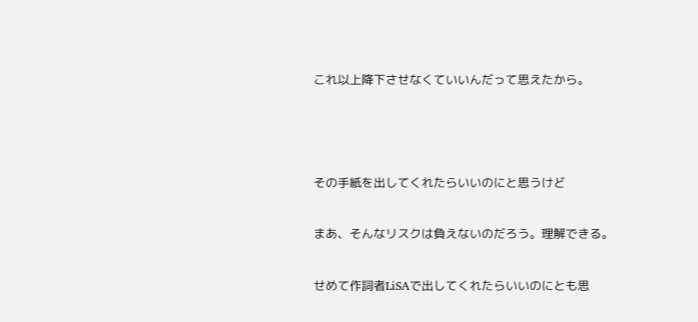これ以上降下させなくていいんだって思えたから。



その手紙を出してくれたらいいのにと思うけど

まあ、そんなリスクは負えないのだろう。理解できる。

せめて作詞者LiSAで出してくれたらいいのにとも思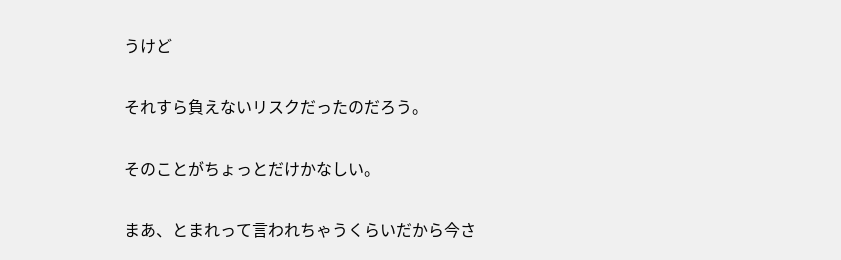うけど

それすら負えないリスクだったのだろう。

そのことがちょっとだけかなしい。

まあ、とまれって言われちゃうくらいだから今さ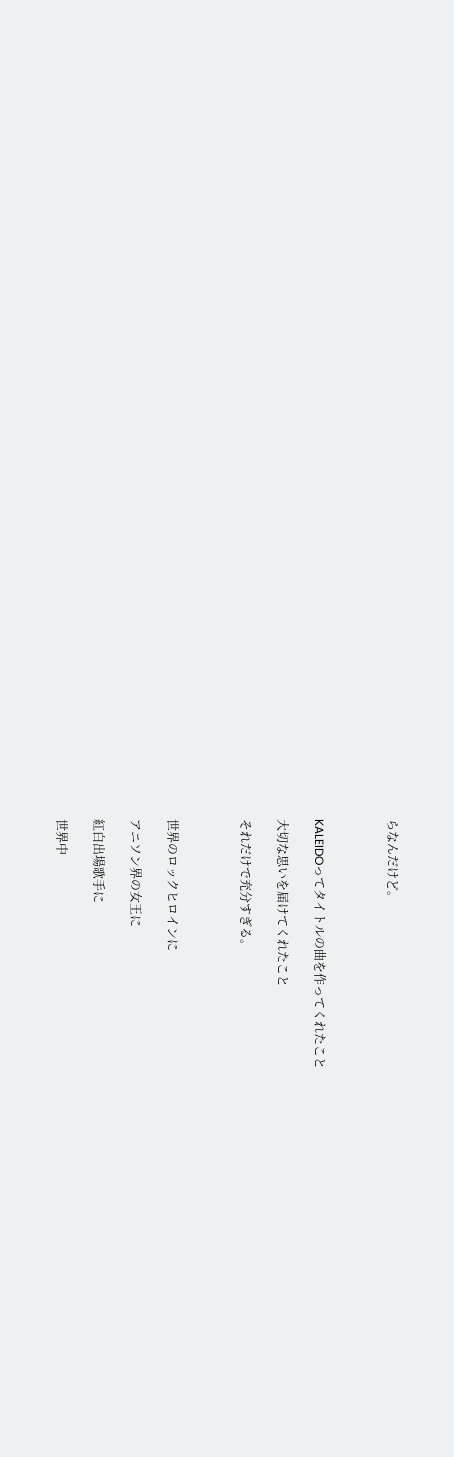らなんだけど。



KALEIDOってタイトルの曲を作ってくれたこと

大切な思いを届けてくれたこと

それだけで充分すぎる。



世界のロックヒロインに

アニソン界の女王に

紅白出場歌手に

世界中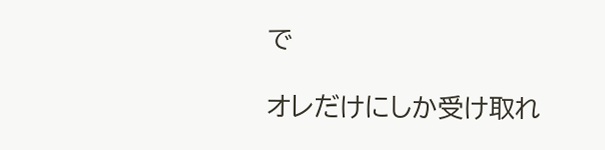で

オレだけにしか受け取れ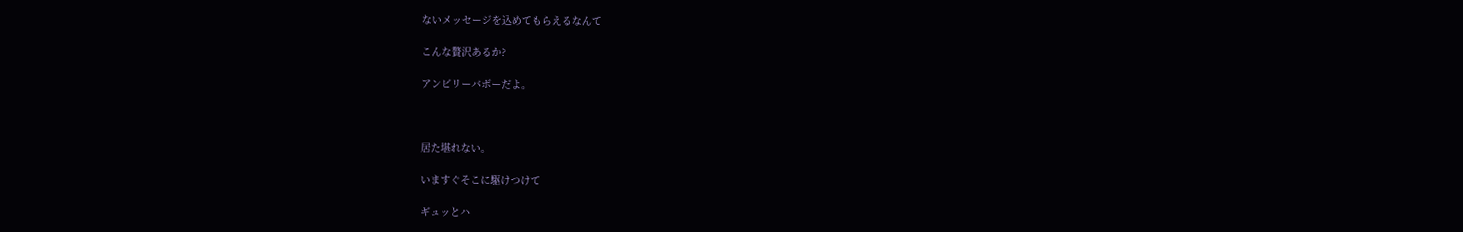ないメッセージを込めてもらえるなんて

こんな贅沢あるか?

アンビリーバボーだよ。



居た堪れない。

いますぐそこに駆けつけて

ギュッとハ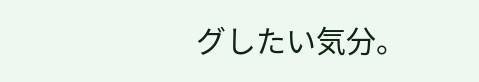グしたい気分。